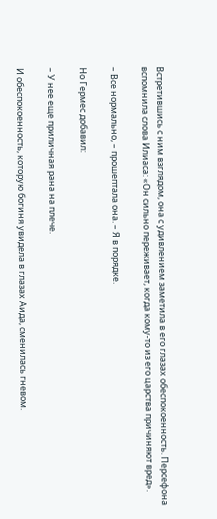Встретившись с ним взглядом, она с удивлением заметила в его глазах обеспокоенность. Персефона вспомнила слова Илиаса: «Он сильно переживает, когда кому-то из его царства причиняют вред».

– Все нормально, – прошептала она. – Я в порядке.

Но Гермес добавил:

– У нее еще приличная рана на плече.

И обеспокоенность, которую богиня увидела в глазах Аида, сменилась гневом.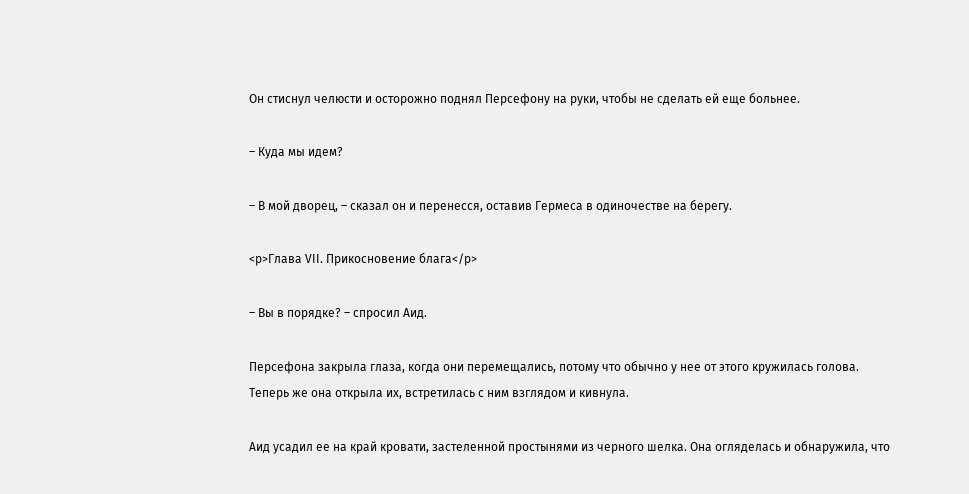Он стиснул челюсти и осторожно поднял Персефону на руки, чтобы не сделать ей еще больнее.

– Куда мы идем?

– В мой дворец, – сказал он и перенесся, оставив Гермеса в одиночестве на берегу.

<p>Глава VII. Прикосновение блага</p>

– Вы в порядке? – спросил Аид.

Персефона закрыла глаза, когда они перемещались, потому что обычно у нее от этого кружилась голова. Теперь же она открыла их, встретилась с ним взглядом и кивнула.

Аид усадил ее на край кровати, застеленной простынями из черного шелка. Она огляделась и обнаружила, что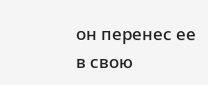он перенес ее в свою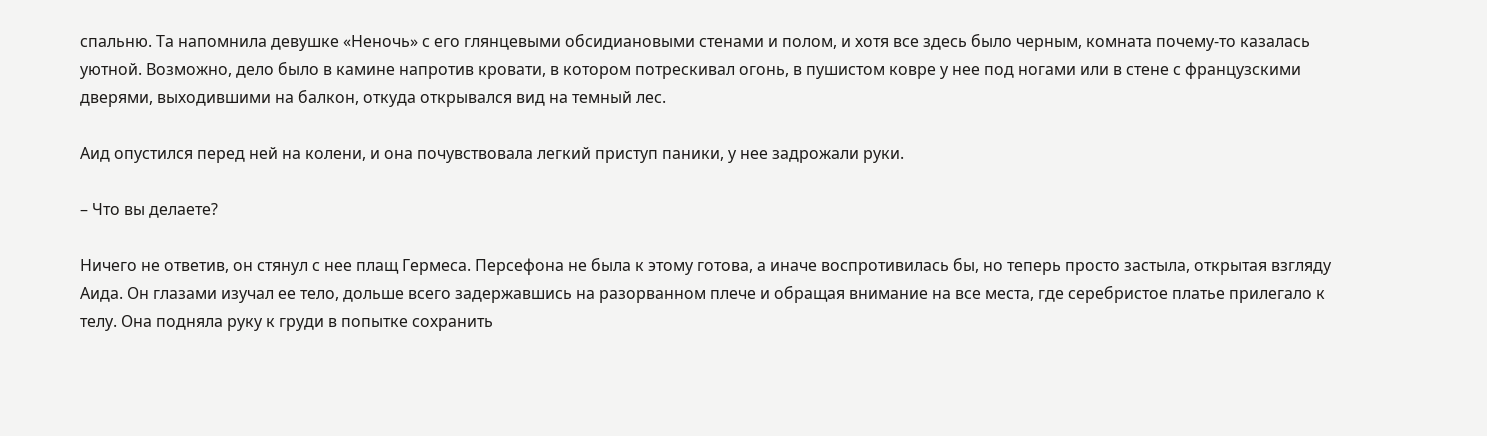спальню. Та напомнила девушке «Неночь» с его глянцевыми обсидиановыми стенами и полом, и хотя все здесь было черным, комната почему-то казалась уютной. Возможно, дело было в камине напротив кровати, в котором потрескивал огонь, в пушистом ковре у нее под ногами или в стене с французскими дверями, выходившими на балкон, откуда открывался вид на темный лес.

Аид опустился перед ней на колени, и она почувствовала легкий приступ паники, у нее задрожали руки.

– Что вы делаете?

Ничего не ответив, он стянул с нее плащ Гермеса. Персефона не была к этому готова, а иначе воспротивилась бы, но теперь просто застыла, открытая взгляду Аида. Он глазами изучал ее тело, дольше всего задержавшись на разорванном плече и обращая внимание на все места, где серебристое платье прилегало к телу. Она подняла руку к груди в попытке сохранить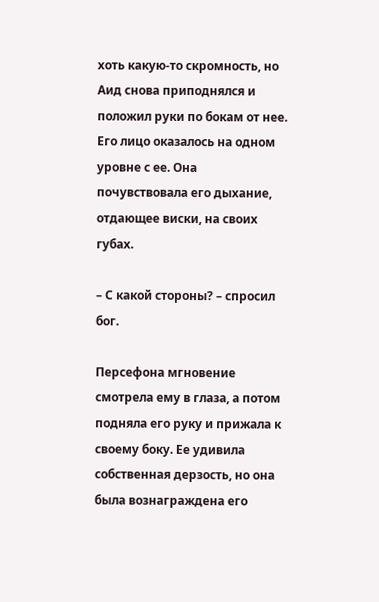хоть какую-то скромность, но Аид снова приподнялся и положил руки по бокам от нее. Его лицо оказалось на одном уровне с ее. Она почувствовала его дыхание, отдающее виски, на своих губах.

– С какой стороны? – спросил бог.

Персефона мгновение смотрела ему в глаза, а потом подняла его руку и прижала к своему боку. Ее удивила собственная дерзость, но она была вознаграждена его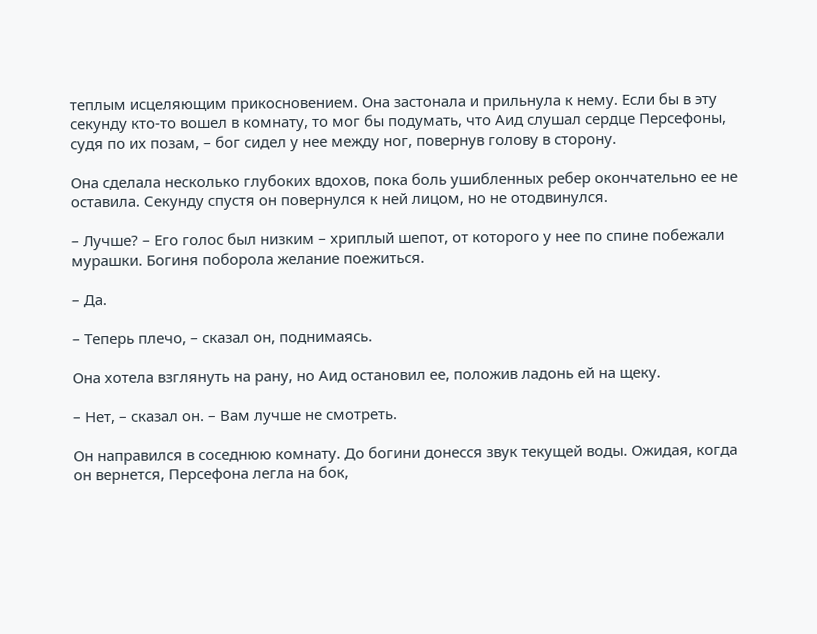теплым исцеляющим прикосновением. Она застонала и прильнула к нему. Если бы в эту секунду кто-то вошел в комнату, то мог бы подумать, что Аид слушал сердце Персефоны, судя по их позам, – бог сидел у нее между ног, повернув голову в сторону.

Она сделала несколько глубоких вдохов, пока боль ушибленных ребер окончательно ее не оставила. Секунду спустя он повернулся к ней лицом, но не отодвинулся.

– Лучше? – Его голос был низким – хриплый шепот, от которого у нее по спине побежали мурашки. Богиня поборола желание поежиться.

– Да.

– Теперь плечо, – сказал он, поднимаясь.

Она хотела взглянуть на рану, но Аид остановил ее, положив ладонь ей на щеку.

– Нет, – сказал он. – Вам лучше не смотреть.

Он направился в соседнюю комнату. До богини донесся звук текущей воды. Ожидая, когда он вернется, Персефона легла на бок,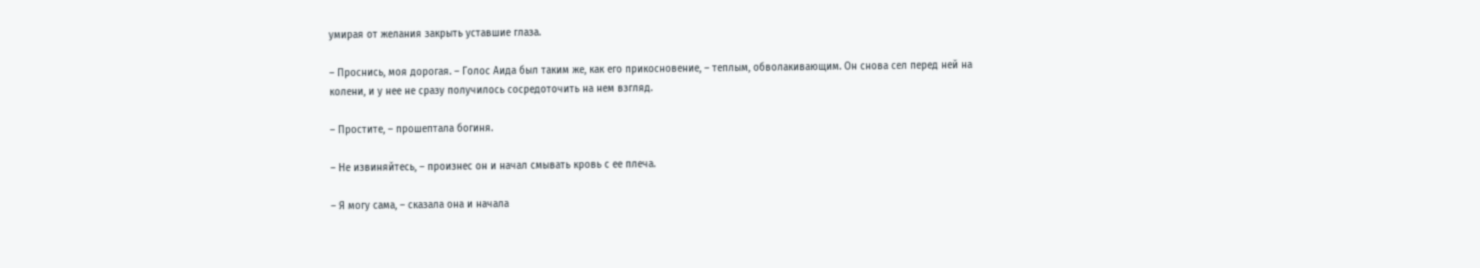умирая от желания закрыть уставшие глаза.

– Проснись, моя дорогая. – Голос Аида был таким же, как его прикосновение, – теплым, обволакивающим. Он снова сел перед ней на колени, и у нее не сразу получилось сосредоточить на нем взгляд.

– Простите, – прошептала богиня.

– Не извиняйтесь, – произнес он и начал смывать кровь с ее плеча.

– Я могу сама, – сказала она и начала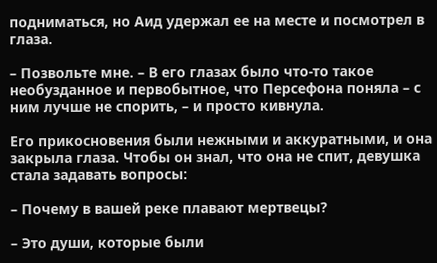подниматься, но Аид удержал ее на месте и посмотрел в глаза.

– Позвольте мне. – В его глазах было что-то такое необузданное и первобытное, что Персефона поняла – с ним лучше не спорить, – и просто кивнула.

Его прикосновения были нежными и аккуратными, и она закрыла глаза. Чтобы он знал, что она не спит, девушка стала задавать вопросы:

– Почему в вашей реке плавают мертвецы?

– Это души, которые были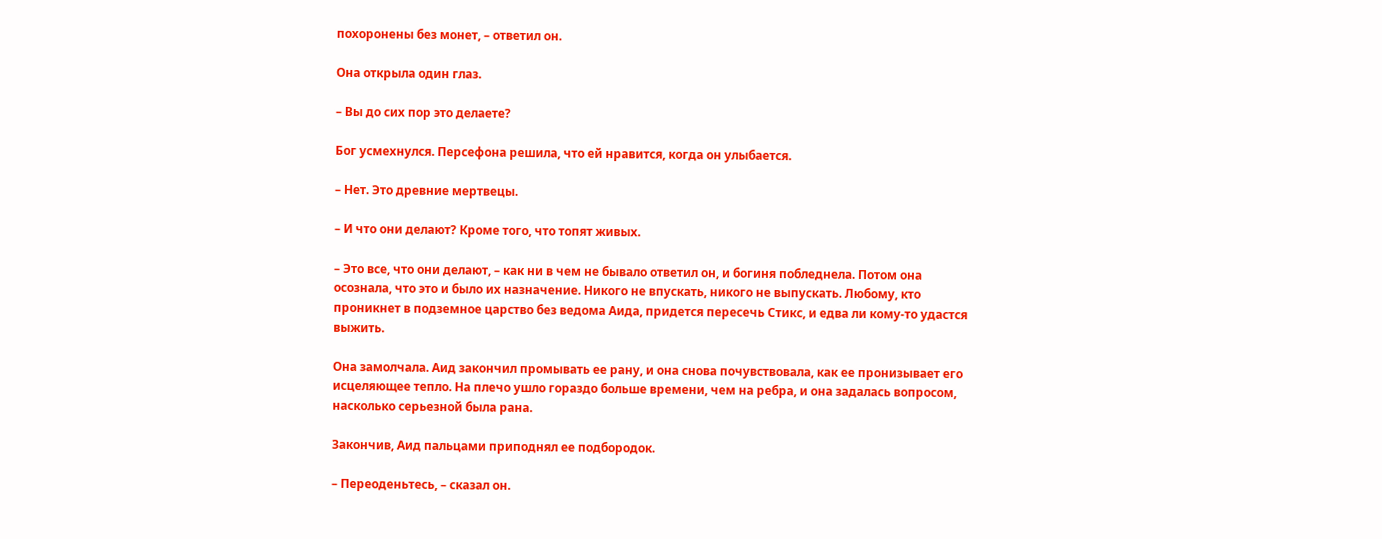похоронены без монет, – ответил он.

Она открыла один глаз.

– Вы до сих пор это делаете?

Бог усмехнулся. Персефона решила, что ей нравится, когда он улыбается.

– Нет. Это древние мертвецы.

– И что они делают? Кроме того, что топят живых.

– Это все, что они делают, – как ни в чем не бывало ответил он, и богиня побледнела. Потом она осознала, что это и было их назначение. Никого не впускать, никого не выпускать. Любому, кто проникнет в подземное царство без ведома Аида, придется пересечь Стикс, и едва ли кому-то удастся выжить.

Она замолчала. Аид закончил промывать ее рану, и она снова почувствовала, как ее пронизывает его исцеляющее тепло. На плечо ушло гораздо больше времени, чем на ребра, и она задалась вопросом, насколько серьезной была рана.

Закончив, Аид пальцами приподнял ее подбородок.

– Переоденьтесь, – сказал он.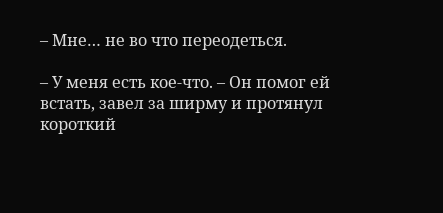– Мне… не во что переодеться.

– У меня есть кое-что. – Он помог ей встать, завел за ширму и протянул короткий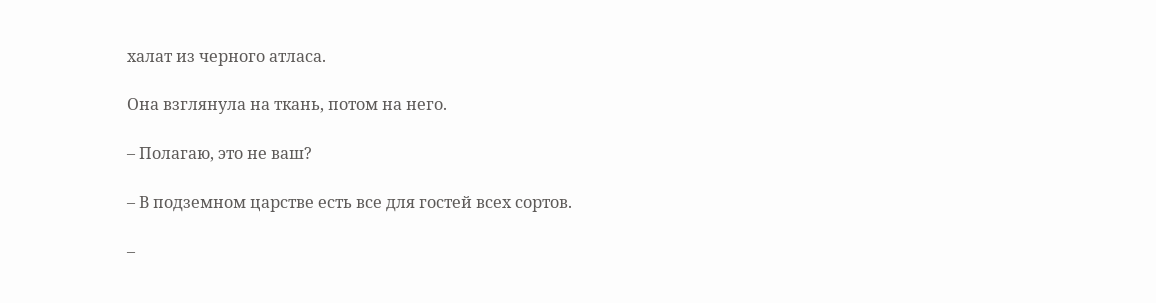халат из черного атласа.

Она взглянула на ткань, потом на него.

– Полагаю, это не ваш?

– В подземном царстве есть все для гостей всех сортов.

–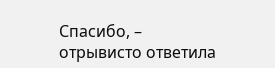Спасибо, – отрывисто ответила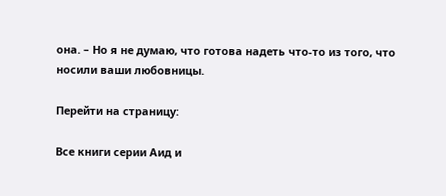она. – Но я не думаю, что готова надеть что-то из того, что носили ваши любовницы.

Перейти на страницу:

Все книги серии Аид и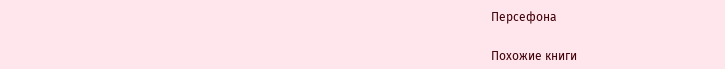Персефона

Похожие книги